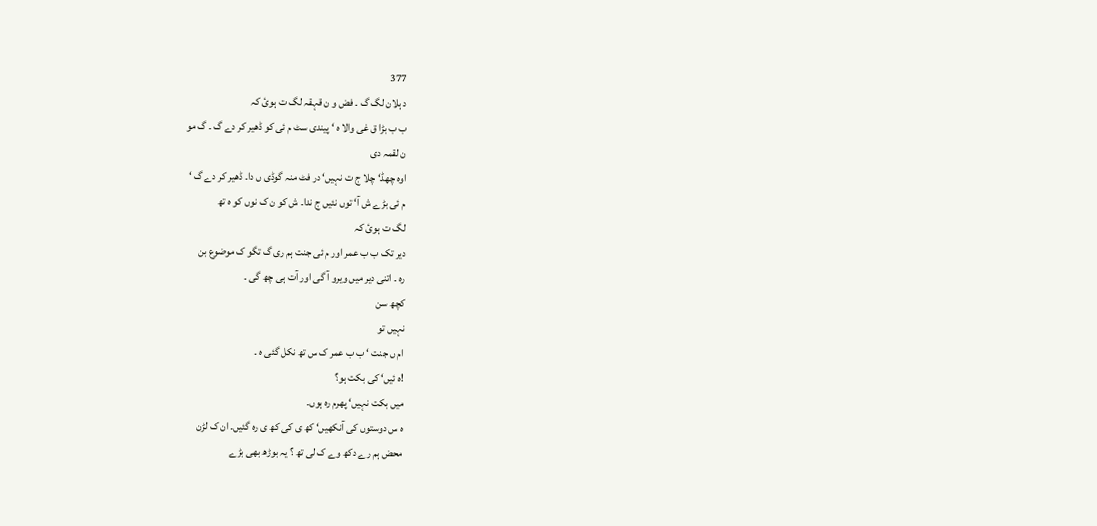377
د ہلان لگ گ ۔ فض و ن قہقہ لگ ت ہوئ کہ
ب ب بڑا ق غی والا ہ ‘ پیندی سٹ م ئی کو ڈھیر کر دے گ ۔ گ مو
ن لقمہ دی
اوہ چھڈ‘ چلا ج ت نہیں‘ در فٹ منہ گوڈی ں دا۔ ڈھیر کر دے گ ‘
م ئی بڑے ش آ‘ توں نئیں ج ندا۔ ش کو ن ک نوں کو ہ تھ
لگ ت ہوئ کہ
دیر تک ب ب عمر اور م ئی جنت ہم ری گ تگو ک موضوع بن
رہ ۔ اتنی دیر میں ویرو آ گی اور آت ہی چھ گی ۔
کچھ سن
نہیں تو
ام ں جنت ‘ ب ب عمر ک س تھ نکل گئی ہ ۔
!ہ ئیں‘ کی بکت ہو؟
میں بکت نہیں‘ پھرم رہ ہوں۔
ہ س دوستوں کی آنکھیں‘ کھ ی کی کھ ی رہ گئیں۔ ان ک لڑن
محض ہم رے دکھ وے ک لی تھ ؟ یہ بوڑھ بھی بڑے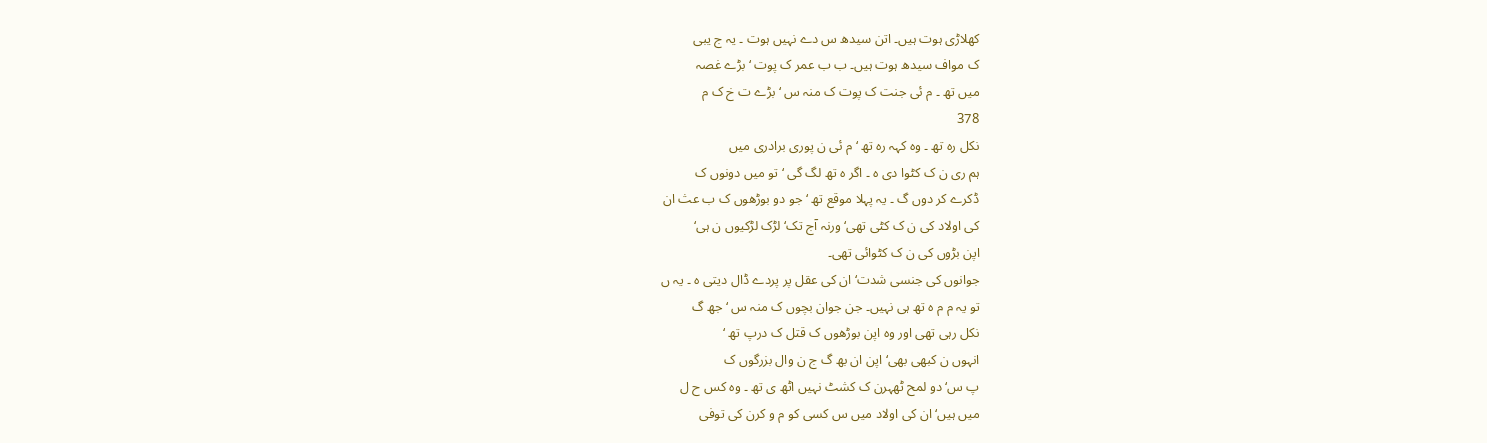کھلاڑی ہوت ہیں۔ اتن سیدھ س دے نہیں ہوت ۔ یہ ج یبی
ک مواف سیدھ ہوت ہیں۔ ب ب عمر ک پوت ‘ بڑے غصہ
میں تھ ۔ م ئی جنت ک پوت ک منہ س ‘ بڑے ت خ ک م
378
نکل رہ تھ ۔ وہ کہہ رہ تھ ‘ م ئی ن پوری برادری میں
ہم ری ن ک کٹوا دی ہ ۔ اگر ہ تھ لگ گی ‘ تو میں دونوں ک
ڈکرے کر دوں گ ۔ یہ پہلا موقع تھ ‘ جو دو بوڑھوں ک ب عث ان
کی اولاد کی ن ک کٹی تھی‘ ورنہ آج تک‘ لڑک لڑکیوں ن ہی‘
اپن بڑوں کی ن ک کٹوائی تھی۔
جوانوں کی جنسی شدت‘ ان کی عقل پر پردے ڈال دیتی ہ ۔ یہ ں
تو یہ م م ہ تھ ہی نہیں۔ جن جوان بچوں ک منہ س ‘ جھ گ
نکل رہی تھی اور وہ اپن بوڑھوں ک قتل ک درپ تھ ‘
انہوں ن کبھی بھی‘ اپن ان بھ گ ج ن وال بزرگوں ک
پ س‘ دو لمح ٹھہرن ک کشٹ نہیں اٹھ ی تھ ۔ وہ کس ح ل
میں ہیں‘ ان کی اولاد میں س کسی کو م و کرن کی توفی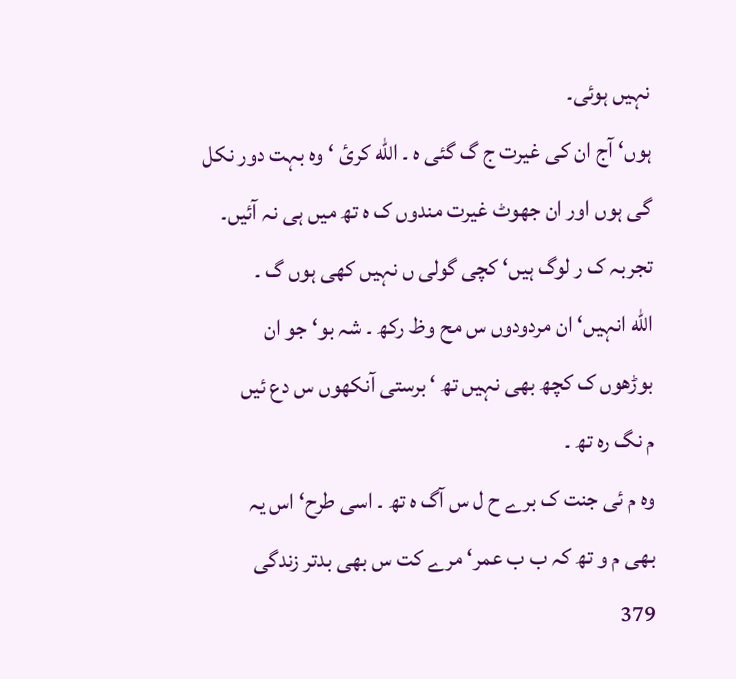نہیں ہوئی۔
ہوں‘ آج ان کی غیرت ج گ گئی ہ ۔ الله کرئ ‘ وہ بہت دور نکل
گی ہوں اور ان جھوٹ غیرت مندوں ک ہ تھ میں ہی نہ آئیں۔
تجربہ ک ر لوگ ہیں‘ کچی گولی ں نہیں کھی ہوں گ ۔
الله انہیں‘ ان مردودوں س مح وظ رکھ ۔ شہ بو‘ جو ان
بوڑھوں ک کچھ بھی نہیں تھ ‘ برستی آنکھوں س دع ئیں
م نگ رہ تھ ۔
وہ م ئی جنت ک برے ح ل س آگ ہ تھ ۔ اسی طرح‘ اس یہ
بھی م و تھ کہ ب ب عمر‘ مرے کت س بھی بدتر زندگی
379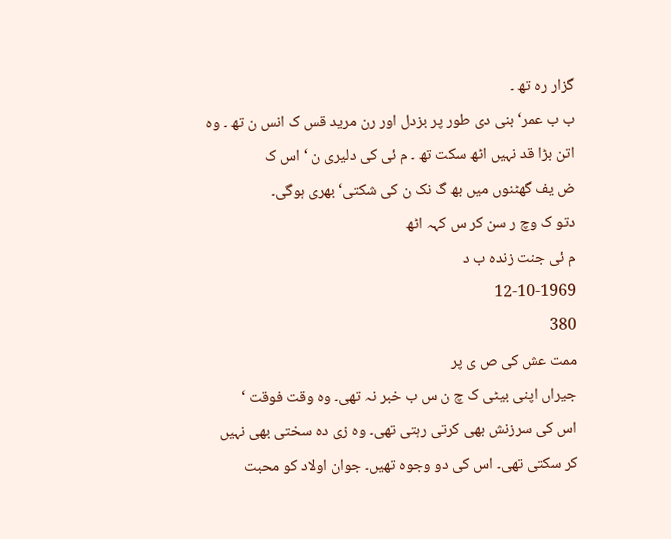گزار رہ تھ ۔
ب ب عمر‘ بنی دی طور پر بزدل اور رن مرید قس ک انس ن تھ ۔ وہ
اتن بڑا قد نہیں اٹھ سکت تھ ۔ م ئی کی دلیری ن ‘ اس ک
ض یف گھٹنوں میں بھ گ نک ن کی شکتی‘ بھری ہوگی۔
دتو ک وچ ر سن کر س کہہ اٹھ
م ئی جنت زندہ ب د
12-10-1969
380
ممت عش کی ص ی پر
جیراں اپنی بیٹی ک چ ن س ب خبر نہ تھی۔ وہ وقت فوقت ‘
اس کی سرزنش بھی کرتی رہتی تھی۔ وہ زی دہ سختی بھی نہیں
کر سکتی تھی۔ اس کی دو وجوہ تھیں۔ جوان اولاد کو محبت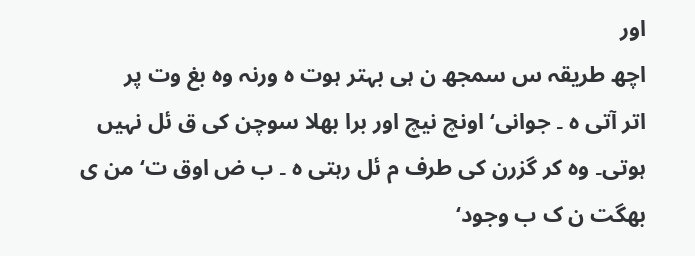اور
اچھ طریقہ س سمجھ ن ہی بہتر ہوت ہ ورنہ وہ بغ وت پر
اتر آتی ہ ۔ جوانی‘ اونچ نیچ اور برا بھلا سوچن کی ق ئل نہیں
ہوتی۔ وہ کر گزرن کی طرف م ئل رہتی ہ ۔ ب ض اوق ت‘ من ی
بھگت ن ک ب وجود‘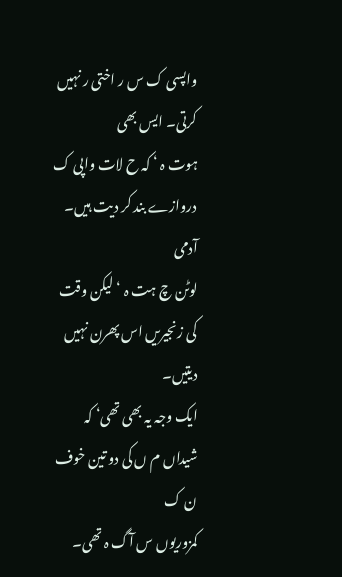واپسی ک س ر اختی ر نہیں کرتی۔ ایس بھی
ہوت ہ ‘ کہ ح لات واپی ک دروازے بند کر دیت ہیں۔ آدمی
لوٹن چ ہت ہ ‘ لیکن وقت کی زنجیریں اس پھرن نہیں دیتیں۔
ایک وجہ یہ بھی تھی‘ کہ شیداں م ں کی دو تین خوف ن ک
کمزوریوں س آگ ہ تھی۔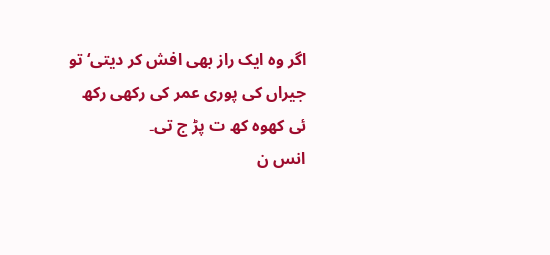اگر وہ ایک راز بھی افش کر دیتی‘ تو
جیراں کی پوری عمر کی رکھی رکھ ئی کھوہ کھ ت پڑ ج تی۔
انس ن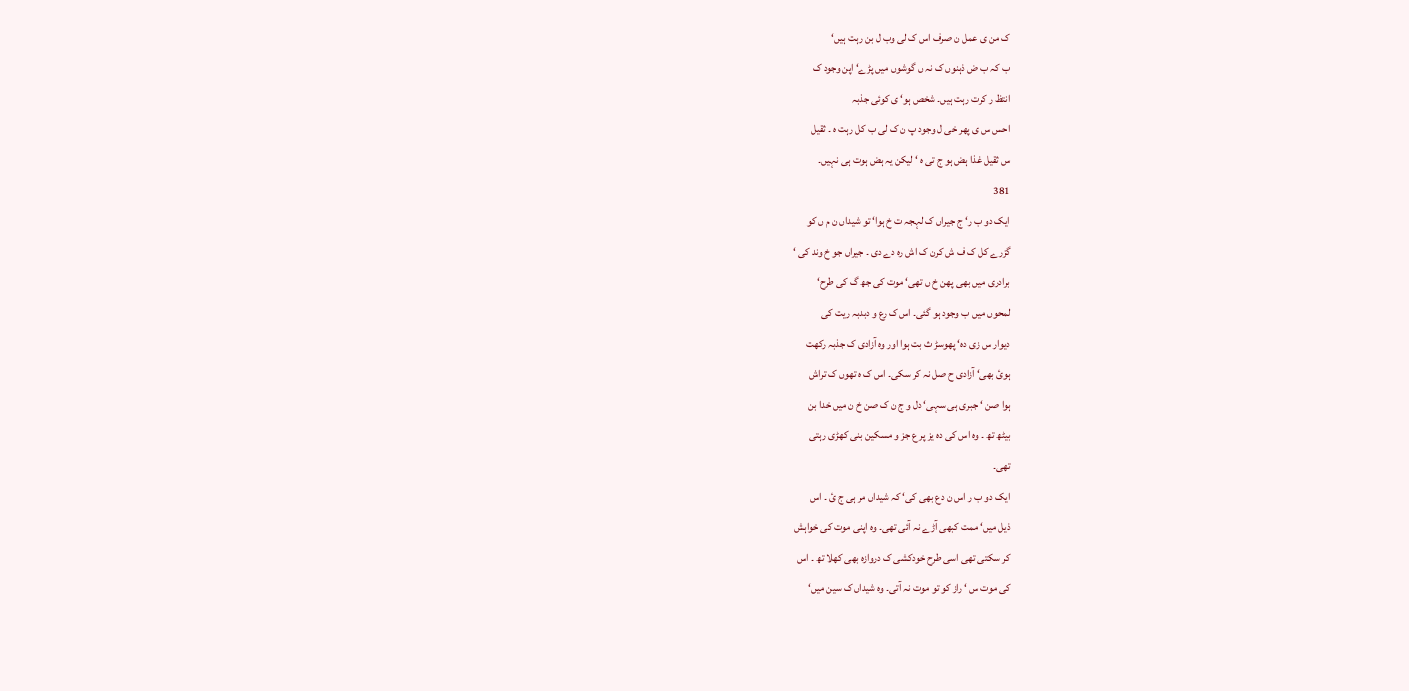ک من ی عمل ن صرف اس ک لی وب ل بن رہت ہیں‘
ب کہ ب ض ذہنوں ک نہ ں گوشوں میں پڑے‘ اپن وجود ک
انتظ ر کرت رہت ہیں۔ شخص ہو‘ ی کوئی جذبہ
احس س ی پھر خی ل وجود پ ن ک لی ب کل رہت ہ ۔ ثقیل
س ثقیل غذا ہض ہو ج تی ہ ‘ لیکن یہ ہض ہوت ہی نہیں۔
381
ایک دو ب ر‘ ج جیراں ک لہجہ ت خ ہوا‘ تو شیداں ن م ں کو
گزرے کل ک ف ش کرن ک اش رہ دے دی ۔ جیراں جو خ وند کی ‘
برادری میں بھی پھن خ ں تھی‘ موت کی جھ گ کی طرح‘
لمحوں میں ب وجود ہو گئی۔ اس ک رع و دبدبہ ریت کی
دیوار س زی دہ‘ پھوسڑ ث بت ہوا اور وہ آزادی ک جذبہ رکھت
ہوئ بھی‘ آزادی ح صل نہ کر سکی۔ اس ک ہ تھوں ک تراش
ہوا صن ‘ جبری ہی سہی‘ دل و ج ن ک صن خ ن میں خدا بن
بیٹھ تھ ۔ وہ اس کی دہ یز پر ع جز و مسکین بنی کھڑی رہتی
تھی۔
ایک دو ب ر اس ن دع بھی کی‘ کہ شیداں مر ہی ج ئ ۔ اس
ذیل میں‘ ممت کبھی آڑے نہ آئی تھی۔ وہ اپنی موت کی خواہش
کر سکتی تھی اسی طرح خودکشی ک دروازہ بھی کھلا تھ ۔ اس
کی موت س ‘ راز کو تو موت نہ آتی۔ وہ شیداں ک سین میں‘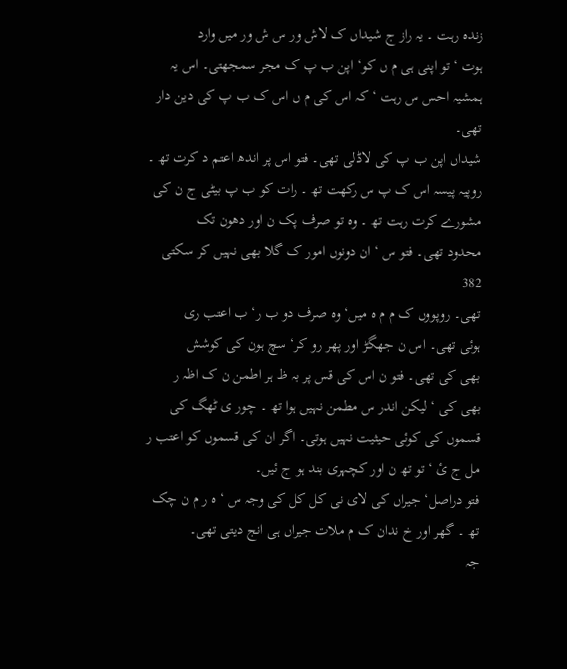زندہ رہت ۔ یہ راز ج شیداں ک لاش ور س ش ور میں وارد
ہوت ‘ تو اپنی ہی م ں کو‘ اپن ب پ ک مجر سمجھتی۔ اس یہ
ہمشیہ احس س رہت ‘ کہ اس کی م ں اس ک ب پ کی دین دار
تھی۔
شیداں اپن ب پ کی لاڈلی تھی۔ فتو اس پر اندھ اعتم د کرت تھ ۔
روپیہ پیسہ اس ک پ س رکھت تھ ۔ رات کو ب پ بیٹی ج ن کی
مشورے کرت رہت تھ ۔ وہ تو صرف پک ن اور دھون تک
محدود تھی۔ فتو س ‘ ان دونوں امور ک گلا بھی نہیں کر سکتی
382
تھی۔ روپووں ک م م ہ میں‘ وہ صرف دو ب ر‘ ب اعتب ری
ہوئی تھی۔ اس ن جھگڑ اور پھر رو کر‘ سچ ہون کی کوشش
بھی کی تھی۔ فتو ن اس کی قس پر بہ ظ ہر اطمن ن ک اظہ ر
بھی کی ‘ لیکن اندر س مطمن نہیں ہوا تھ ۔ چور ی ٹھگ کی
قسموں کی کوئی حیثیت نہیں ہوتی۔ اگر ان کی قسموں کو اعتب ر
مل ج ئ ‘ تو تھ ن اور کچہری بند ہو ج ئیں۔
فتو دراصل‘ جیراں کی لای نی کل کل کی وجہ س ‘ ہ ر م ن چک
تھ ۔ گھر اور خ ندان ک م ملات جیراں ہی انج دیتی تھی۔
جہ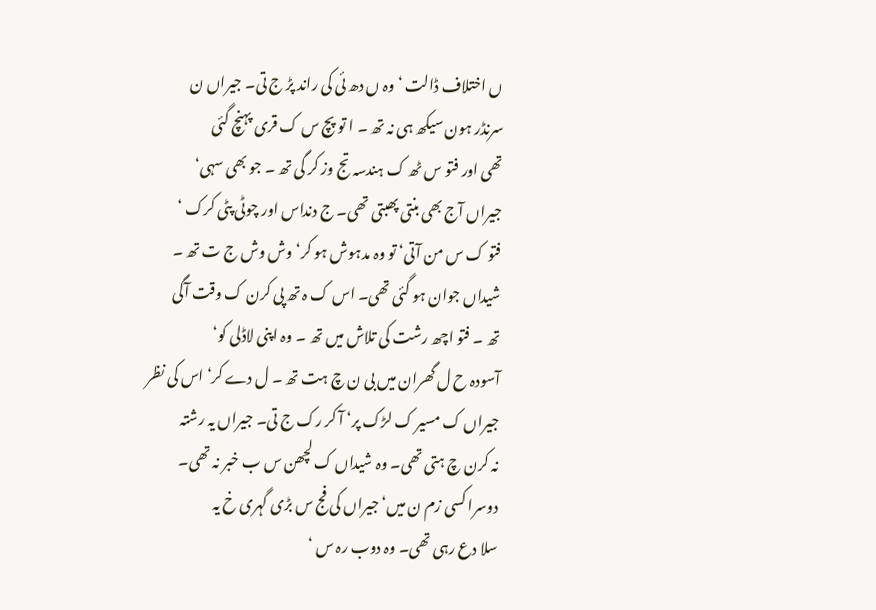ں اختلاف ڈالت ‘ وہ ں دھ ئی کی راند پڑ ج تی۔ جیراں ن
سرنڈر ہون سیکھ ہی نہ تھ ۔ ا تو پچ س ک قری پہنچ گئی
تھی اور فتو س ٹھ ک ہندسہ تج وز کر گی تھ ۔ جو بھی سہی‘
جیراں آج بھی بنتی پھبتی تھی۔ ج دنداس اور چوٹی پٹی کرک ‘
فتو ک س من آتی‘ تو وہ مدہوش ہو کر‘ وش وش ج ت تھ ۔
شیداں جوان ہو گئی تھی۔ اس ک ہ تھ پی کرن ک وقت آگی
تھ ۔ فتو اچھ رشت کی تلاش میں تھ ۔ وہ اپنی لاڈلی کو‘
آسودہ ح ل گھران میں بی ن چ ہت تھ ۔ ل دے کر‘ اس کی نظر
جیراں ک مسیر ک لڑک پر‘ آ کر رک ج تی۔ جیراں یہ رشتہ
نہ کرن چ ہتی تھی۔ وہ شیداں ک لچھن س ب خبر نہ تھی۔
دوسرا کسی زم ن میں‘ جیراں کی فج س بڑی گہری خ یہ
سلا دع رہی تھی۔ وہ دوب رہ س ‘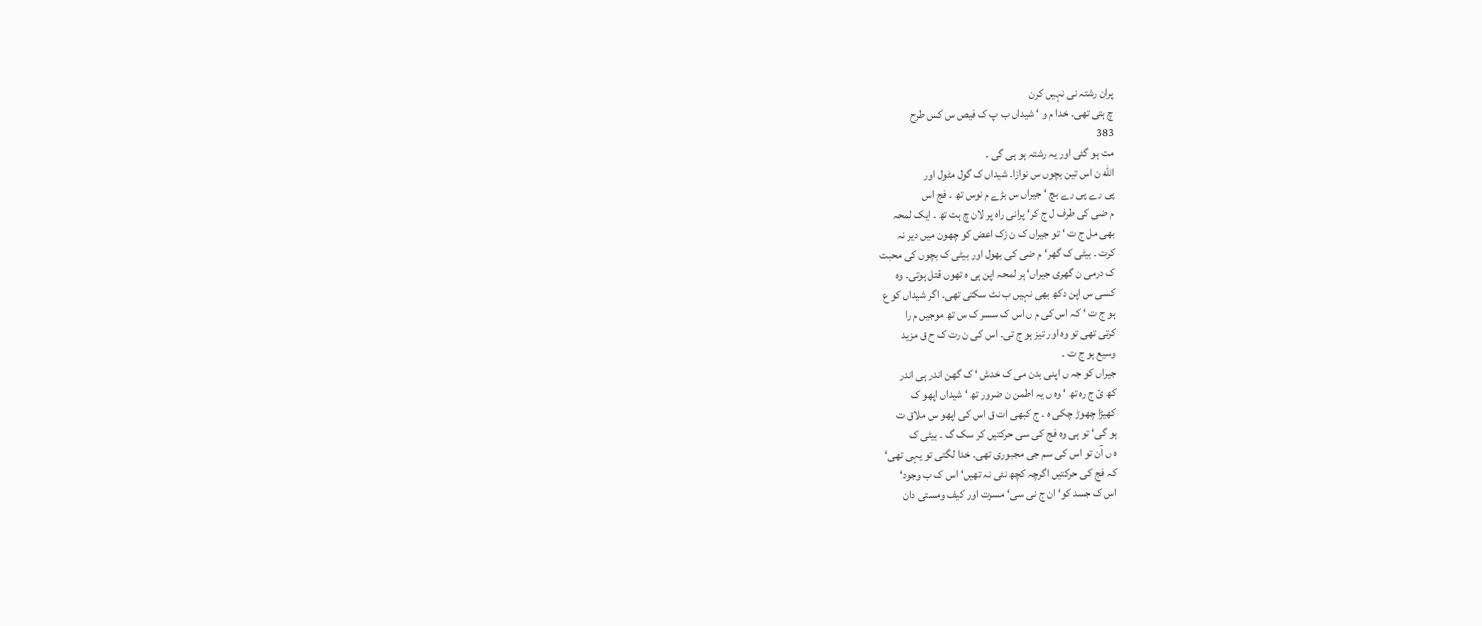پران رشتہ نی نہیں کرن
چ ہتی تھی۔ خدا م و ‘ شیداں ب پ ک فیص س کس طرح
383
مت ہو گئی اور یہ رشتہ ہو ہی گی ۔
الله ن اس تین بچوں س نوازا۔ شیداں ک گول مٹول اور
پی رے پی رے بچ ‘ جیراں س بڑے م نوس تھ ۔ فج اس
م ضی کی طرف ل ج کر‘ پرانی راہ پر لان چ ہت تھ ۔ ایک لمحہ
بھی مل ج ت ‘ تو جیراں ک ن زک اعض کو چھون میں دیر نہ
کرت ۔ بیٹی ک گھر‘ م ضی کی بھول اور بیٹی ک بچوں کی محبت
ک درمی ن گھری جیراں‘ ہر لمحہ اپن ہی ہ تھوں قتل ہوتی۔ وہ
کسی س اپن دکھ بھی نہیں ب نٹ سکتی تھی۔ اگر شیداں کو ع
ہو ج ت ‘ کہ اس کی م ں اس ک سسر ک س تھ موجیں م را
کرتی تھی تو وہ اور تیز ہو ج تی۔ اس کی ن رت ک ح ق مزید
وسیع ہو ج ت ۔
جیراں کو جہ ں اپنی بدن می ک خدش ‘ ک گھن اندر ہی اندر
کھ ئ ج رہ تھ ‘ وہ ں یہ اطمن ن ضرور تھ ‘ شیداں اپھو ک
کھیڑا چھوڑ چکی ہ ۔ ج کبھی ات ق اس کی اپھو س ملاق ت
ہو گی‘ تو ہی وہ فج کی سی حرکتیں کر سک گ ۔ بیٹی ک
ہ ں آن تو اس کی سم جی مجبوری تھی۔ خدا لگتی تو یہی تھی‘
کہ فج کی حرکتیں اگرچہ کچھ نئی نہ تھیں‘ اس ک ب وجود‘
اس ک جسد کو‘ ان ج نی سی‘ مسرت اور کیف ومستی دان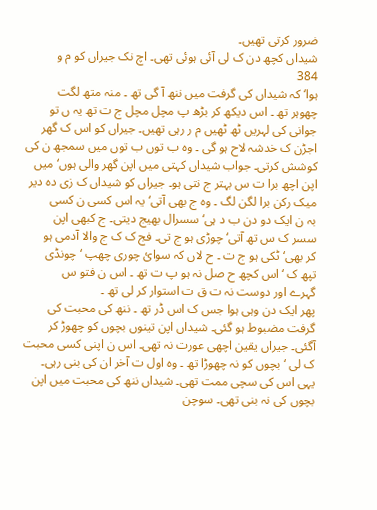ضرور کرتی تھیں۔
شیداں کچھ دن ک لی آئی ہوئی تھی۔ اچ نک جیراں کو م و
384
ہوا‘ کہ شیداں کی گرفت میں ننھ آ گی تھ ۔ منہ متھ لگت
چھوہر تھ ۔ اس دیکھ کر بڑھ پ مچل مچل ج ت تھ یہ ں تو
جوانی کی لہریں ٹھ ٹھیں م ر رہی تھیں۔ جیراں کو اس ک گھر
اجڑن ک خدشہ لاح ہو گی ۔ وہ ب توں ب توں میں سمجھ ن کی
کوشش کرتی۔ جواب شیداں کہتی میں اپن گھر والی ہوں‘ میں
اپن اچھ برا ت س بہتر ج نتی ہو۔ جیراں کو شیداں ک زی دہ دیر
میک رکن برا لگن لگ ۔ وہ ج بھی آتی‘ یہ اس کسی ن کسی
بہ ن ایک دو دن ب د ہی‘ سسرال بھیج دیتی۔ ج کبھی اپن
سسر ک س تھ آتی‘ چوڑی ہو ج تی۔ فج ک ک ج والا آدمی ہو
کر بھی‘ ٹکی ہو ج ت ۔ ح لاں کہ سوائ چوری چھپ ‘ چونڈی
تپھ ک ‘ اس کچھ ح صل نہ ہو پ ت تھ ۔ اس ن فتو س
گہرے اور دوست نہ ت ق ت استوار کر لی تھ ۔
پھر ایک دن وہی ہوا جس ک اس ڈر تھ ۔ ننھ کی محبت کی
گرفت مضبوط ہو گئی۔ شیداں اپن تینوں بچوں کو چھوڑ کر
آگئی۔ جیراں یقین اچھی عورت نہ تھی۔ اس ن اپنی کسی محبت
ک لی ‘ بچوں کو نہ چھوڑا تھ ۔ وہ اول ت آخر ان کی بنی رہی۔
یہی اس کی سچی ممت تھی۔ شیداں ننھ کی محبت میں اپن
بچوں کی نہ بنی تھی۔ سوچن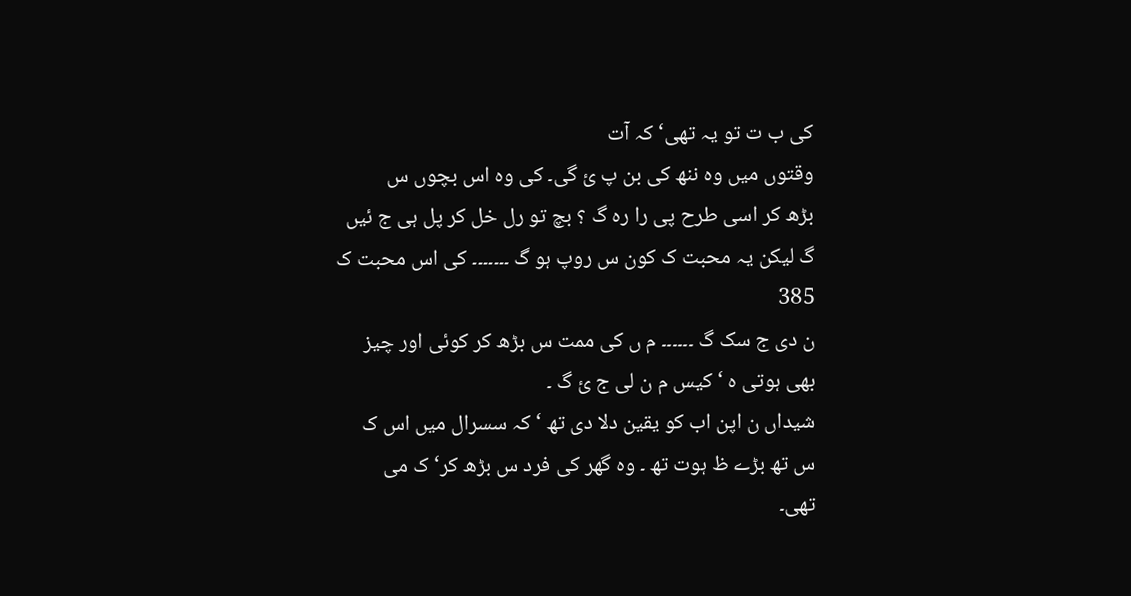کی ب ت تو یہ تھی‘ کہ آت
وقتوں میں وہ ننھ کی بن پ ئ گی۔ کی وہ اس بچوں س
بڑھ کر اسی طرح پی را رہ گ ؟ بچ تو رل خل کر پل ہی ج ئیں
گ لیکن یہ محبت ک کون س روپ ہو گ ۔۔۔۔۔۔۔ کی اس محبت ک
385
ن دی ج سک گ ۔۔۔۔۔۔ م ں کی ممت س بڑھ کر کوئی اور چیز
بھی ہوتی ہ ‘ کیس م ن لی ج ئ گ ۔
شیداں ن اپن اب کو یقین دلا دی تھ ‘ کہ سسرال میں اس ک
س تھ بڑے ظ ہوت تھ ۔ وہ گھر کی فرد س بڑھ کر‘ ک می
تھی۔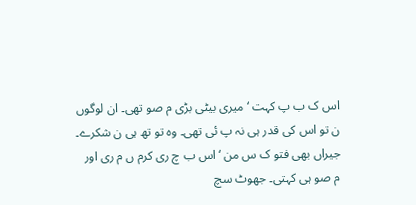اس ک ب پ کہت ‘ میری بیٹی بڑی م صو تھی۔ ان لوگوں
ن تو اس کی قدر ہی نہ پ ئی تھی۔ وہ تو تھ ہی ن شکرے۔
جیراں بھی فتو ک س من ‘ اس ب چ ری کرم ں م ری اور
م صو ہی کہتی۔ جھوٹ سچ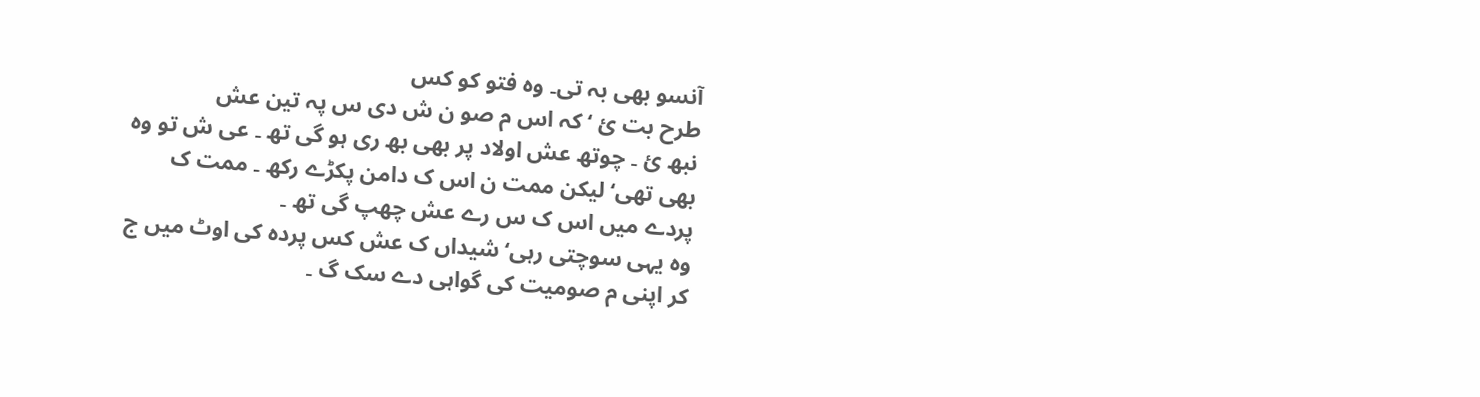آنسو بھی بہ تی۔ وہ فتو کو کس
طرح بت ئ ‘ کہ اس م صو ن ش دی س پہ تین عش
نبھ ئ ۔ چوتھ عش اولاد پر بھی بھ ری ہو گی تھ ۔ عی ش تو وہ
بھی تھی‘ لیکن ممت ن اس ک دامن پکڑے رکھ ۔ ممت ک
پردے میں اس ک س رے عش چھپ گی تھ ۔
وہ یہی سوچتی رہی‘ شیداں ک عش کس پردہ کی اوٹ میں ج
کر اپنی م صومیت کی گواہی دے سک گ ۔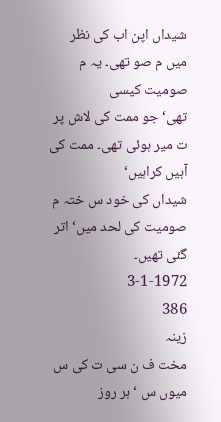شیداں اپن اب کی نظر میں م صو تھی۔ یہ م صومیت کیسی
تھی‘ جو ممت کی لاش پر ت میر ہوئی تھی۔ ممت کی آہیں کراہیں‘
شیداں کی خود س ختہ م صومیت کی لحد میں‘ اتر گئی تھیں۔
3-1-1972
386
زینہ
مخت ف ن سی ت کی س میوں س ‘ ہر روز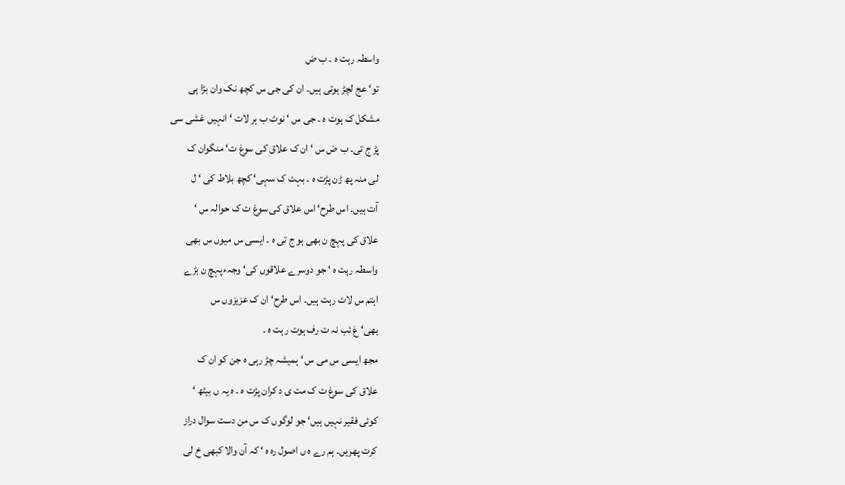واسطہ رہت ہ ۔ ب ض
تو‘ عج لچڑ ہوتی ہیں۔ ان کی جی س کچھ نک وان بڑا ہی
مشکل ک ہوت ہ ۔ جی س ‘ نوٹ ب ہر لات ‘ انہیں غشی سی
پڑ ج تی۔ ب ض س ‘ ان ک علاق کی سوغ ت‘ منگوان ک
لی منہ پھ ڑن پڑت ہ ۔ بہت ک سہی‘ کچھ بلاط کی ‘ ل
آت ہیں۔ اس طرح‘ اس علاق کی سوغ ت ک حوالہ س ‘
علاق کی پہچ ن بھی ہو ج تی ہ ۔ ایسی س میوں س بھی
واسطہ رہت ہ ‘ جو دوسرے علاقوں کی‘ وجہءپہچ ن بڑے
اہتم س لات رہت ہیں۔ اس طرح‘ ان ک عزیزوں س
بھی‘ غ ئب نہ ت رف ہوت رہت ہ ۔
مجھ ایسی س می س ‘ ہمیشہ چڑ رہی ہ جن کو ان ک
علاق کی سوغ ت ک مت ی د کران پڑت ہ ۔ ہ یہ ں بیٹھ ‘
کوئی فقیر نہیں ہیں‘ جو لوگوں ک س من دست سوال دراز
کرت پھریں۔ ہم رے ہ ں اصول رہ ہ ‘ کہ آن والا کبھی خ لی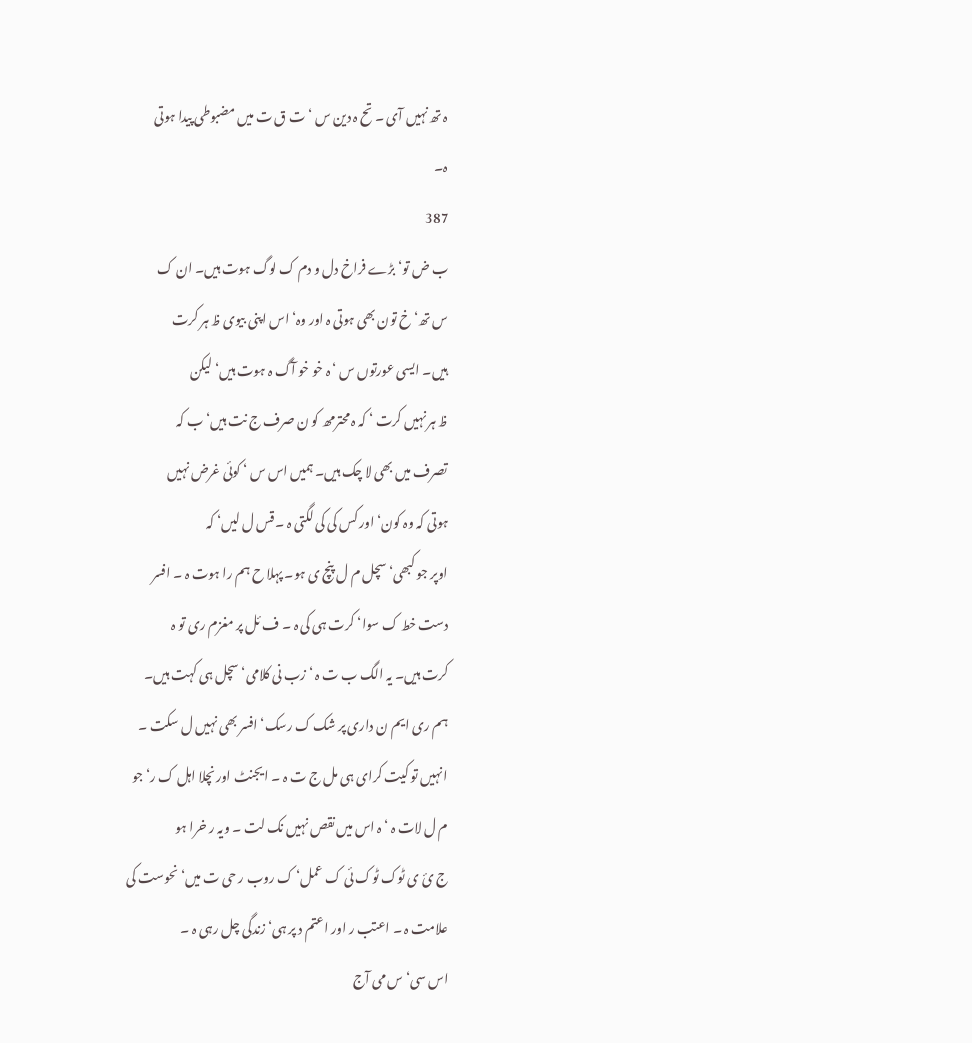ہ تھ نہیں آی ۔ تح ہ دین س ‘ ت ق ت میں مضبوطی پیدا ہوتی
ہ۔
387
ب ض تو‘ بڑے فراخ دل و دم ک لوگ ہوت ہیں۔ ان ک
س تھ‘ خ تون بھی ہوتی ہ اور وہ‘ اس اپنی بیوی ظ ہر کرت
ہیں۔ ایسی عورتوں س ‘ ہ خو خو آگ ہ ہوت ہیں‘ لیکن
ظ ہر نہیں کرت ‘ کہ ہ محترمھ کو ن صرف ج نت ہیں‘ ب کہ
تصرف میں بھی لا چک ہیں۔ ہمیں اس س ‘ کوئی غرض نہیں
ہوتی کہ وہ کون‘ اور کس کی کی لگتی ہ ۔ قس ل لیں‘ کہ
اوپر جو کبھی‘ سچل م ل پنچ ی ہو۔ پہلا ح ہم را ہوت ہ ۔ افسر
دست خط ک سوا‘ کرت ہی کی ہ ۔ ف ئل پر مغزم ری تو ہ
کرت ہیں۔ یہ الگ ب ت ہ ‘ زب نی کلامی‘ سچل ہی کہت ہیں۔
ہم ری ایم ن داری پر شک ک رسک‘ افسر بھی نہیں ل سکت ۔
انہیں تو کیت کرای ہی مل ج ت ہ ۔ ایجنٹ اور نچلا اہل ک ر‘ جو
م ل لات ہ ‘ ہ اس میں نقص نہیں نک لت ۔ ویہ ر خرا ہو
ج ئ ی ٹوک ٹوک ئی ک عمل‘ ک روب ر حی ت میں‘ نحوست کی
علامت ہ ۔ اعتب ر اور اعتم د پر ہی‘ زندگی چل رہی ہ ۔
اس سی‘ س می آج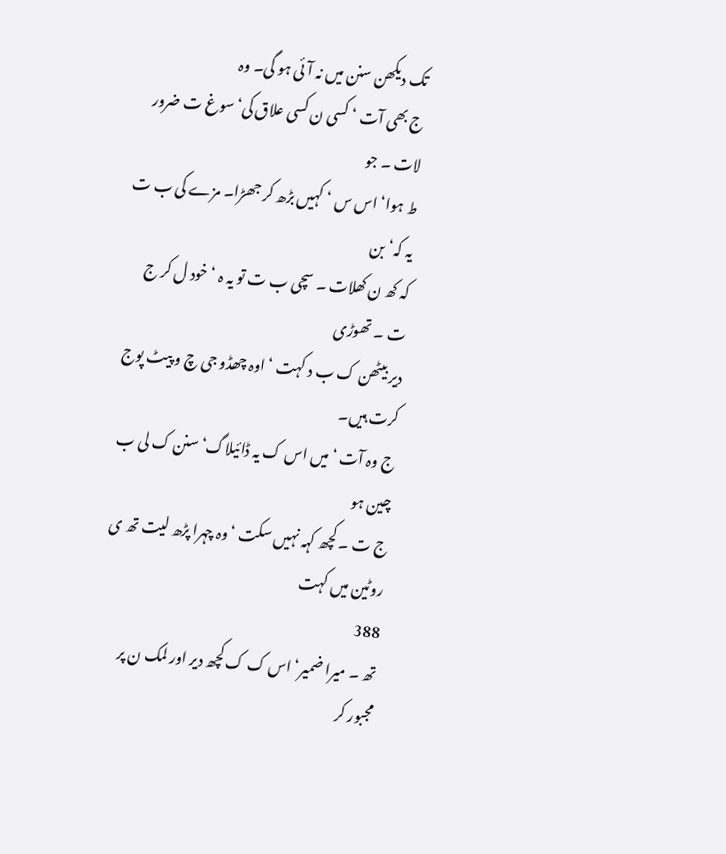تک دیکھن سنن میں نہ آئی ہو گی۔ وہ
ج بھی آت ‘ کسی ن کسی علاق کی‘ سوغ ت ضرور لات ۔ جو
ط ہوا‘ اس س ‘ کہیں بڑھ کر جھڑا۔ مزے کی ب ت یہ کہ‘ بن
کہ کھ ن کھلات ۔ سچی ب ت تو یہ ہ ‘ خود ل کر ج ت ۔ تھوڑی
دیر بیٹھن ک ب د کہت ‘ اوہ چھڈو جی چ و پیٹ پوج کرت ہیں۔
ج وہ آت ‘ میں اس ک یہ ڈائیلاگ‘ سنن ک لی ب چین ہو
ج ت ۔ کچھ کہہ نہیں سکت ‘ وہ چہرا پڑھ لیت تھ ی روٹین میں کہت
388
تھ ۔ میرا ضمیر‘ اس ک ک کچھ دیر اور لمک ن پر مجبور کر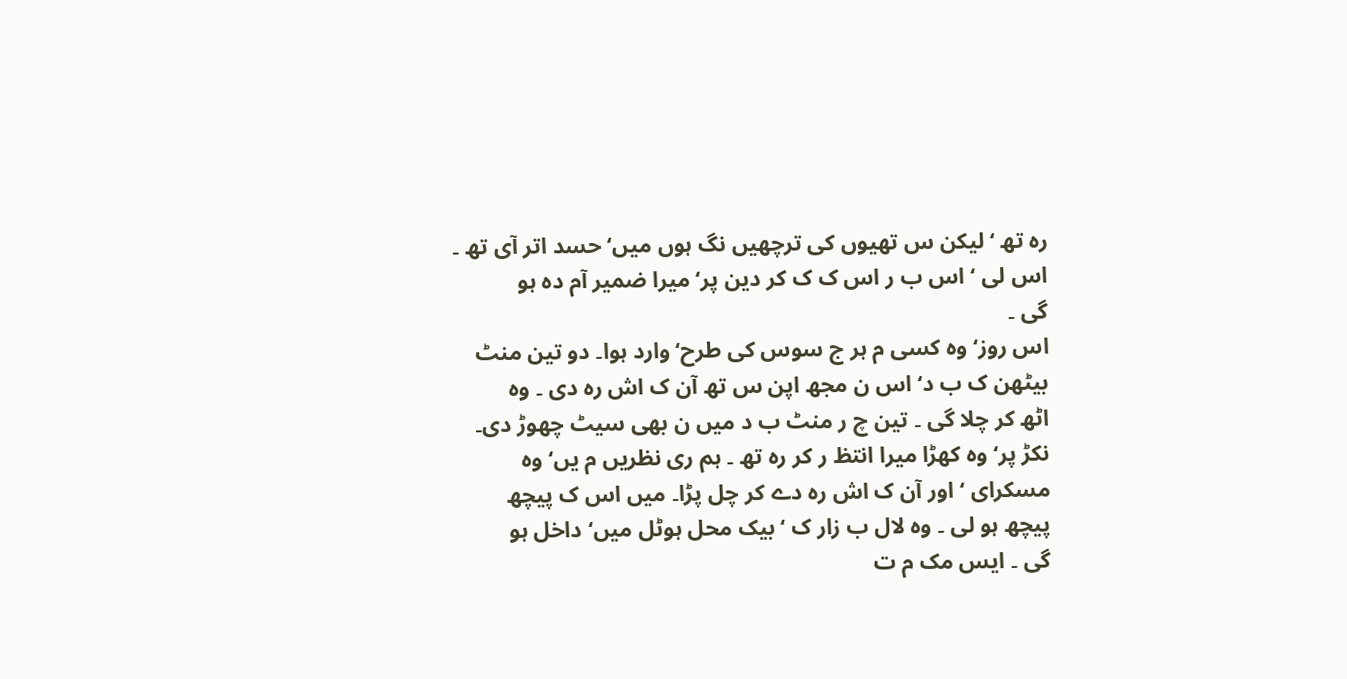رہ تھ ‘ لیکن س تھیوں کی ترچھیں نگ ہوں میں‘ حسد اتر آی تھ ۔
اس لی ‘ اس ب ر اس ک ک کر دین پر‘ میرا ضمیر آم دہ ہو
گی ۔
اس روز‘ وہ کسی م ہر ج سوس کی طرح‘ وارد ہوا۔ دو تین منٹ
بیٹھن ک ب د‘ اس ن مجھ اپن س تھ آن ک اش رہ دی ۔ وہ
اٹھ کر چلا گی ۔ تین چ ر منٹ ب د میں ن بھی سیٹ چھوڑ دی۔
نکڑ پر‘ وہ کھڑا میرا انتظ ر کر رہ تھ ۔ ہم ری نظریں م یں‘ وہ
مسکرای ‘ اور آن ک اش رہ دے کر چل پڑا۔ میں اس ک پیچھ
پیچھ ہو لی ۔ وہ لال ب زار ک ‘ بیک محل ہوٹل میں‘ داخل ہو
گی ۔ ایس مک م ت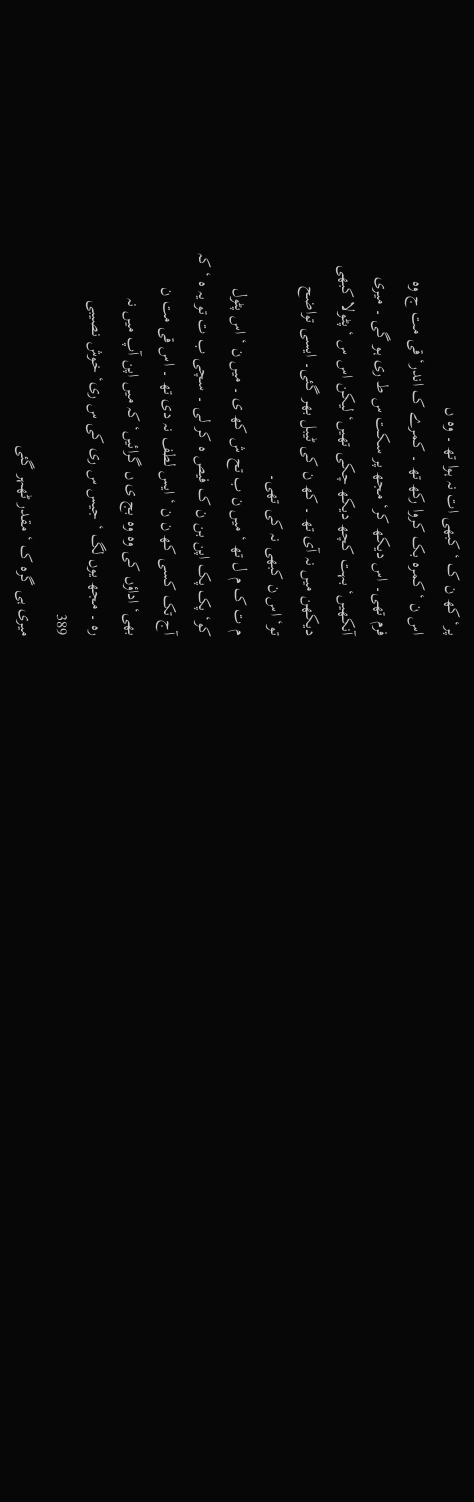پر‘ کھ ن ک ‘ کبھی ات نہ ہوا تھ ۔ وہ ں
اس ن ‘ کمرہ بک کروا رکھ تھ ۔ کمرے ک اندر‘ قی مت ج وہ
فرم تھی۔ اس دیکھ کر‘ مجھ پر سکت س ط ری ہو گی ۔ میری
آنکھیں‘ بہت کچھ دیکھ چکی تھیں‘ لیکن اس س ‘ پٹولا کبھی
دیکھن میں نہ آی تھ ۔ کھ ن کی ٹیبل بھر گئی۔ ایسی تواضح
تو‘ اس ن کبھی نہ کی تھی۔
م ت ک م ل تھ ‘ میں ن ب تح ش کھ ی ۔ میں ن ‘ اس پٹول
کو‘ پک پک اپن بن ن ک فیص ہ کر لی ۔ سچی ب ت تو یہ ہ ‘ کہ
آج تک کسی کھ ن ن ‘ ایس لطف نہ دی تھ ۔ اس قی مت ن
بھی‘ اداؤں کی وہ وہ بج ی ں گرائیں‘ کہ میں اپن آپ میں نہ
رہ ۔ مجھ یوں لگ ‘ جیس س ری کی س ری‘ خوش نصیبی
389
میری ہی گرہ ک ‘ مقدر ٹھہر گئی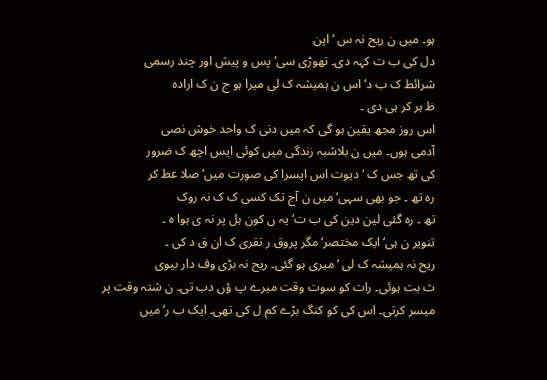ہو۔ میں ن ریح نہ س ‘ اپن
دل کی ب ت کہہ دی۔ تھوڑی سی‘ پس و پیش اور چند رسمی
شرائط ک ب د‘ اس ن ہمیشہ ک لی میرا ہو ج ن ک ارادہ
ظ ہر کر ہی دی ۔
اس روز مجھ یقین ہو گی کہ میں دنی ک واحد خوش نصی
آدمی ہوں۔ میں ن بلاشبہ زندگی میں کوئی ایس اچھ ک ضرور
کی تھ جس ک ‘ دیوت اس اپسرا کی صورت میں‘ صلا عط کر
رہ تھ ۔ جو بھی سہی‘ میں ن آج تک کسی ک ک نہ روک
تھ ۔ رہ گئی لین دین کی ب ت‘ یہ ں کون ہل پر نہ ی ہوا ہ ۔
تنویر ن ہی‘ ایک مختصر‘ مگر پروق ر تقری ک ان ق د کی ۔
ریح نہ ہمیشہ ک لی ‘ میری ہو گئی۔ ریح نہ بڑی وف دار بیوی
ث بت ہوئی۔ رات کو سوت وقت میرے پ ؤں دب تی۔ ن شتہ وقت پر
میسر کرتی۔ اس کی کو کنگ بڑے کم ل کی تھی۔ ایک ب ر‘ میں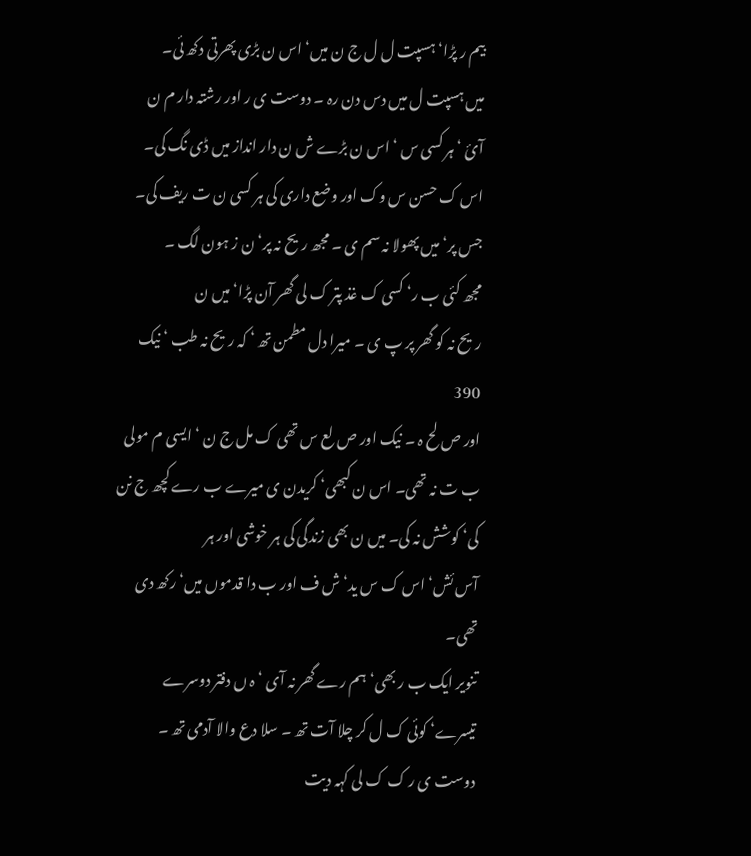بیم ر پڑا‘ ہسپت ل ل ج ن میں‘ اس ن بڑی پھرتی دکھ ئی۔
میں ہسپت ل میں دس دن رہ ۔ دوست ی ر اور رشتہ دار م ن
آئ ‘ ہر کسی س ‘ اس ن بڑے ش ن دار انداز میں ڈی نگ کی۔
اس ک حسن س وک اور وضع داری کی ہر کسی ن ت ریف کی۔
جس پر‘ میں پھولا نہ سم ی ۔ مجھ ریح نہ پر‘ ن ز ہون لگ ۔
مجھ کئی ب ر‘ کسی ک غذ پتر ک لی گھر آن پڑا‘ میں ن
ریح نہ کو گھر پر پ ی ۔ میرا دل مطمن تھ ‘ کہ ریح نہ طب ‘ نیک
390
اور ص لح ہ ۔ نیک اور ص لع س تھی ک مل ج ن ‘ ایسی م مولی
ب ت نہ تھی۔ اس ن کبھی‘ کریدن ی میرے ب رے کچھ ج نن
کی‘ کوشش نہ کی۔ میں ن بھی زندگی کی ہر خوشی اور ہر
آس ئش‘ اس ک س ید‘ ش ف اور ب دا قدموں میں‘ رکھ دی
تھی۔
تنویر ایک ب ر بھی‘ ہم رے گھر نہ آی ‘ ہ ں دفتر دوسرے
تیسرے‘ کوئی ک ل کر چلا آت تھ ۔ سلا دع والا آدمی تھ ۔
دوست ی ر ک ک لی کہہ دیت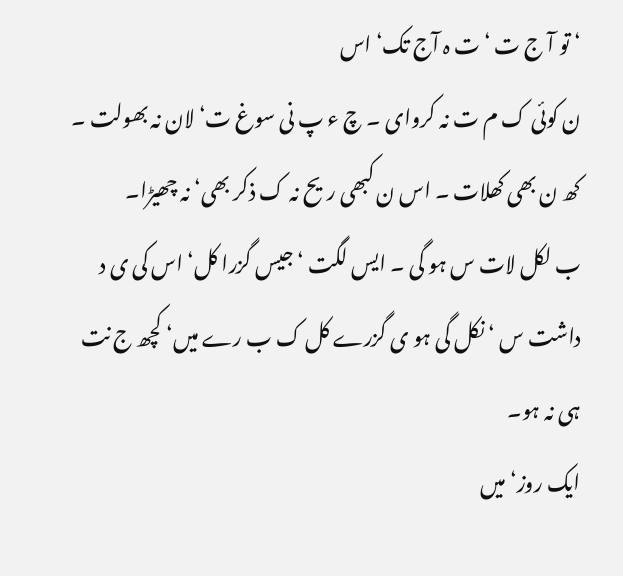‘ تو آ ج ت ‘ ت ہ آج تک‘ اس
ن کوئی ک م ت نہ کروای ۔ چ ء پ نی سوغ ت‘ لان نہ بھولت ۔
کھ ن بھی کھلات ۔ اس ن کبھی ریح نہ ک ذکر بھی‘ نہ چھیڑا۔
ب لکل لات س ہو گی ۔ ایس لگت ‘ جیس گزرا کل‘ اس کی ی د
داشت س ‘ نکل گی ہو ی گزرے کل ک ب رے میں‘ کچھ ج نت
ہی نہ ہو۔
ایک روز‘ میں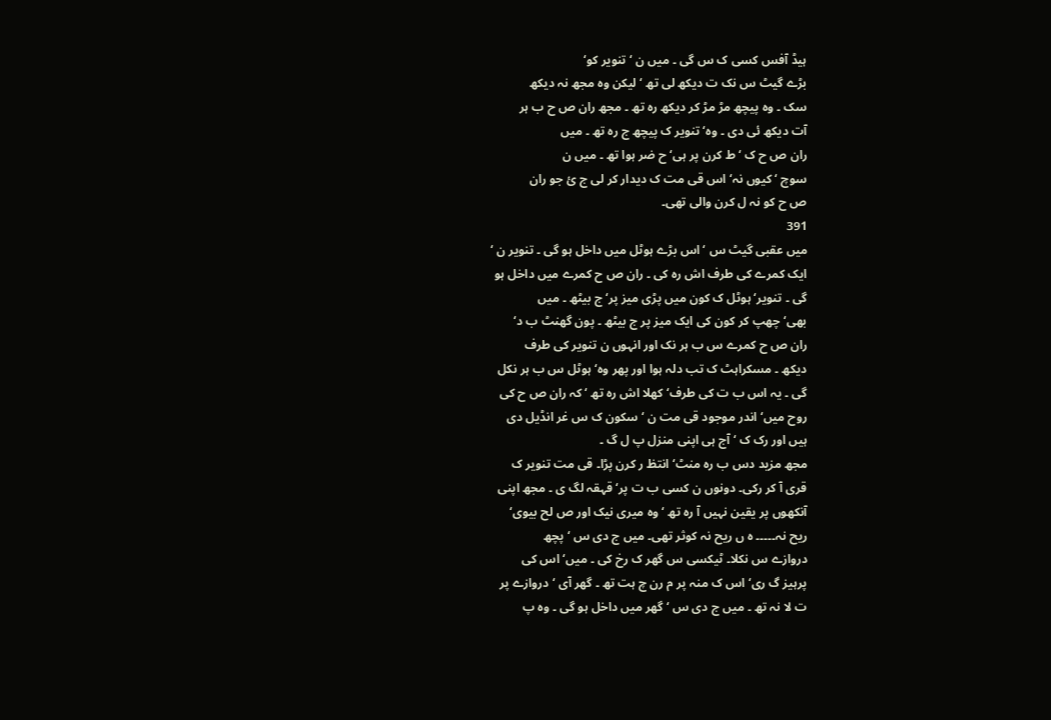ہیڈ آفس کسی ک س گی ۔ میں ن ‘ تنویر کو‘
بڑے گیٹ س نک ت دیکھ لی تھ ‘ لیکن وہ مجھ نہ دیکھ
سک ۔ وہ پیچھ مڑ مڑ کر دیکھ رہ تھ ۔ مجھ ران ص ح ب ہر
آت دیکھ ئی دی ۔ وہ‘ تنویر ک پیچھ ج رہ تھ ۔ میں
ران ص ح ک ‘ ط کرن پر ہی‘ ح ضر ہوا تھ ۔ میں ن
سوچ ‘ کیوں نہ‘ اس قی مت ک دیدار کر لی ج ئ جو ران
ص ح کو نہ ل کرن والی تھی۔
391
میں عقبی گیٹ س ‘ اس بڑے ہوٹل میں داخل ہو گی ۔ تنویر ن ‘
ایک کمرے کی طرف اش رہ کی ۔ ران ص ح کمرے میں داخل ہو
گی ۔ تنویر‘ ہوٹل ک کون میں پڑی میز پر‘ ج بیٹھ ۔ میں
بھی‘ چھپ کر کون کی ایک میز پر ج بیٹھ ۔ پون گھنٹ ب د‘
ران ص ح کمرے س ب ہر نک اور انہوں ن تنویر کی طرف
دیکھ ۔ مسکراہٹ ک تب دلہ ہوا اور پھر وہ‘ ہوٹل س ب ہر نکل
گی ۔ یہ اس ب ت کی طرف‘ کھلا اش رہ تھ ‘ کہ ران ص ح کی
روح میں‘ اندر موجود قی مت ن ‘ سکون ک س غر انڈیل دی
ہیں اور رک ک ‘ آج ہی اپنی منزل پ ل گ ۔
مجھ مزید دس ب رہ منٹ‘ انتظ ر کرن پڑا۔ قی مت تنویر ک
قری آ کر رکی۔ دونوں ن کسی ب ت پر‘ قہقہ لگ ی ۔ مجھ اپنی
آنکھوں پر یقین نہیں آ رہ تھ ‘ وہ میری نیک اور ص لح بیوی‘
ریح نہ۔۔۔۔۔ ہ ں ریح نہ کوثر تھی۔ میں ج دی س ‘ پچھ
دروازے س نکلا۔ ٹیکسی س گھر ک رخ کی ۔ میں‘ اس کی
پرہیز گ ری‘ اس ک منہ پر م رن چ ہت تھ ۔ گھر آی ‘ دروازے پر
ت لا نہ تھ ۔ میں ج دی س ‘ گھر میں داخل ہو گی ۔ وہ پ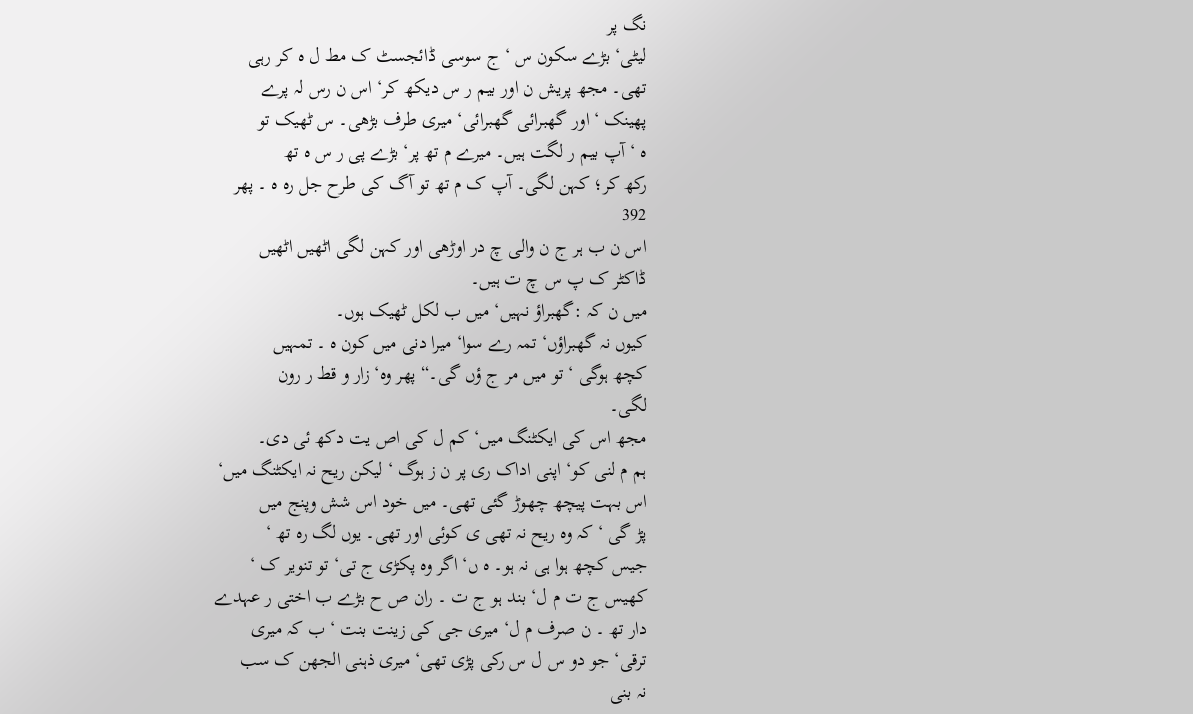نگ پر
لیٹی‘ بڑے سکون س ‘ ج سوسی ڈائجسٹ ک مط ل ہ کر رہی
تھی۔ مجھ پریش ن اور بیم ر س دیکھ کر‘ اس ن رس لہ پرے
پھینک ‘ اور گھبرائی گھبرائی‘ میری طرف بڑھی۔ س ٹھیک تو
ہ ‘ آپ بیم ر لگت ہیں۔ میرے م تھ پر‘ بڑے پی ر س ہ تھ
رکھ کر؛ کہن لگی۔ آپ ک م تھ تو آگ کی طرح جل رہ ہ ۔ پھر
392
اس ن ب ہر ج ن والی چ در اوڑھی اور کہن لگی اٹھیں اٹھیں
ڈاکٹر ک پ س چ ت ہیں۔
میں ن کہ :گھبراؤ نہیں‘ میں ب لکل ٹھیک ہوں۔
کیوں نہ گھبراؤں‘ تمہ رے سوا‘ میرا دنی میں کون ہ ۔ تمہیں
کچھ ہوگی ‘ تو میں مر ج ؤں گی۔“ پھر وہ‘ زار و قط ر رون
لگی۔
مجھ اس کی ایکٹنگ میں‘ کم ل کی اص یت دکھ ئی دی۔
ہم م لنی کو‘ اپنی اداک ری پر ن ز ہوگ ‘ لیکن ریح نہ ایکٹنگ میں‘
اس بہت پیچھ چھوڑ گئی تھی۔ میں خود اس شش وپنج میں
پڑ گی ‘ کہ وہ ریح نہ تھی ی کوئی اور تھی۔ یوں لگ رہ تھ ‘
جیس کچھ ہوا ہی نہ ہو۔ ہ ں‘ اگر وہ پکڑی ج تی‘ تو تنویر ک ‘
کھیس ج ت م ل‘ بند ہو ج ت ۔ ران ص ح بڑے ب اختی ر عہدے
دار تھ ۔ ن صرف م ل‘ میری جی کی زینت بنت ‘ ب کہ میری
ترقی‘ جو دو س ل س رکی پڑی تھی‘ میری ذہنی الجھن ک سب
نہ بنی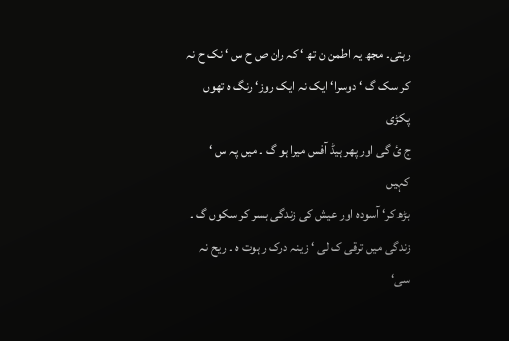رہتی۔ مجھ یہ اطمن ن تھ ‘ کہ ران ص ح س ‘ نک ح نہ
کر سک گ ‘ دوسرا‘ ایک نہ ایک روز‘ رنگ ہ تھوں پکڑی
ج ئ گی اور پھر ہیڈ آفس میرا ہو گ ۔ میں پہ س ‘ کہیں
بڑھ کر‘ آسودہ اور عیش کی زندگی بسر کر سکوں گ ۔
زندگی میں ترقی ک لی ‘ زینہ درک ر ہوت ہ ۔ ریح نہ سی‘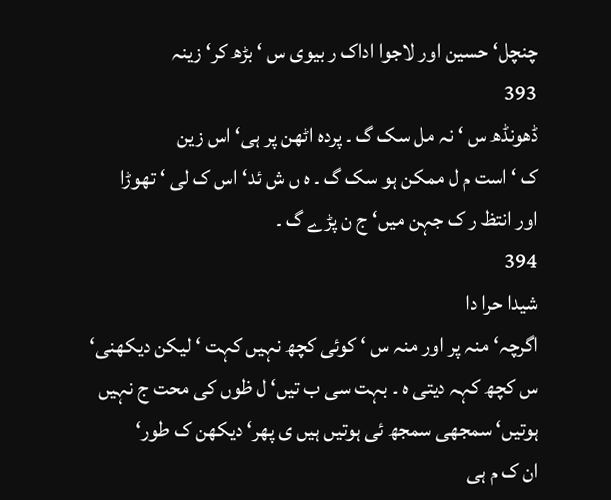چنچل‘ حسین اور لاجوا اداک ر بیوی س ‘ بڑھ کر‘ زینہ
393
ڈھونڈھ س ‘ نہ مل سک گ ۔ پردہ اٹھن پر ہی‘ اس زین
ک ‘ است م ل ممکن ہو سک گ ۔ ہ ں ش ئد‘ اس ک لی ‘ تھوڑا
اور انتظ ر ک جہن میں‘ ج ن پڑے گ ۔
394
شیدا حرا دا
اگرچہ‘ منہ پر اور منہ س ‘ کوئی کچھ نہیں کہت ‘ لیکن دیکھنی‘
س کچھ کہہ دیتی ہ ۔ بہت سی ب تیں‘ ل ظوں کی محت ج نہیں
ہوتیں‘ سمجھی سمجھ ئی ہوتیں ہیں ی پھر‘ دیکھن ک طور‘
ان ک م ہی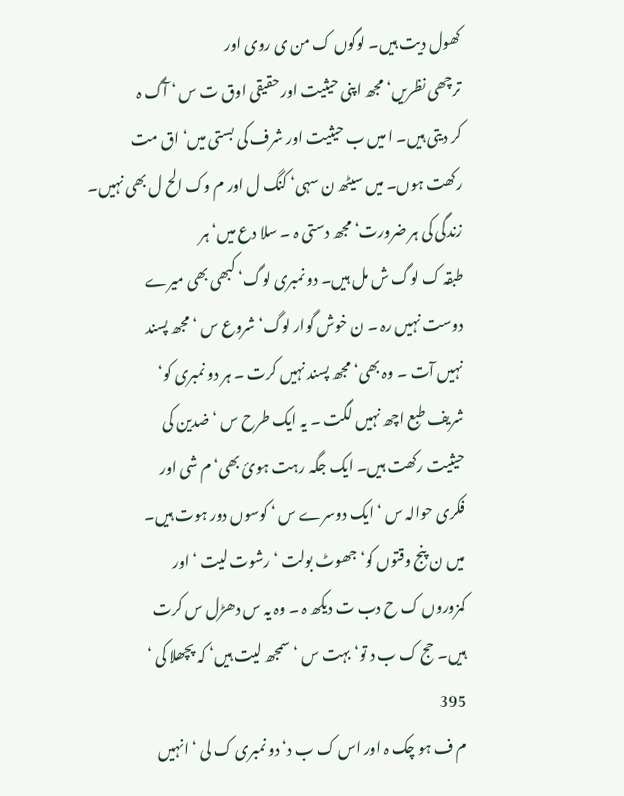کھول دیت ہیں۔ لوگوں ک من ی روی اور
ترچھی نظریں‘ مجھ اپنی حیثیت اور حقیقی اوق ت س ‘ آگ ہ
کر دیتی ہیں۔ ا میں ب حیثیت اور شرف کی بستی میں‘ اق مت
رکھت ہوں۔ میں سیٹھ ن سہی‘ کنگ ل اور م وک الح ل بھی نہیں۔
زندگی کی ہر ضرورت‘ مجھ دستی ہ ۔ سلا دع میں‘ ہر
طبقہ ک لوگ ش مل ہیں۔ دو نمبری لوگ‘ کبھی بھی میرے
دوست نہیں رہ ۔ ن خوش گوار لوگ‘ شروع س ‘ مجھ پسند
نہیں آت ۔ وہ بھی‘ مجھ پسند نہیں کرت ۔ ہر دو نمبری کو‘
شریف طبع اچھ نہیں لگت ۔ یہ ایک طرح س ‘ ضدین کی
حیثیت رکھت ہیں۔ ایک جگہ رہت ہوئ بھی‘ م شی اور
فکری حوالہ س ‘ ایک دوسرے س ‘ کوسوں دور ہوت ہیں۔
میں ن پنج وقتوں کو‘ جھوٹ بولت ‘ رشوت لیت ‘ اور
کمزوروں ک ح دب ت دیکھ ہ ۔ وہ یہ س دھڑل س کرت
ہیں۔ حج ک ب د تو‘ بہت س ‘ سمجھ لیت ہیں‘ کہ پچھلا کی ‘
395
م ف ہو چک ہ اور اس ک ب د‘ دو نمبری ک لی ‘ انہیں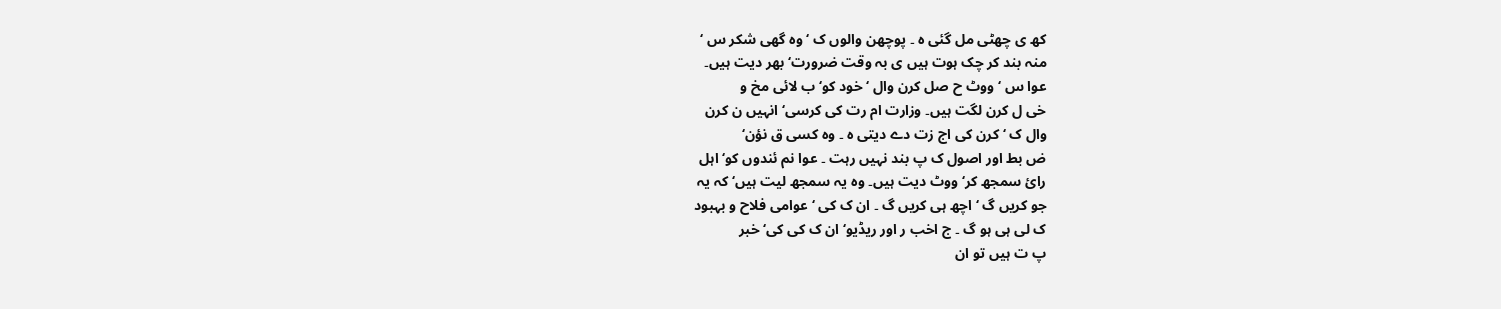کھ ی چھٹی مل گئی ہ ۔ پوچھن والوں ک ‘ وہ گھی شکر س ‘
منہ بند کر چک ہوت ہیں ی بہ وقت ضرورت‘ بھر دیت ہیں۔
عوا س ‘ ووٹ ح صل کرن وال ‘ خود کو‘ ب لائی مخ و
خی ل کرن لگت ہیں۔ وزارت ام رت کی کرسی‘ انہیں ن کرن
وال ک ‘ کرن کی اج زت دے دیتی ہ ۔ وہ کسی ق نؤن‘
ض بط اور اصول ک پ بند نہیں رہت ۔ عوا نم ئندوں کو‘ اہل
رائ سمجھ کر‘ ووٹ دیت ہیں۔ وہ یہ سمجھ لیت ہیں‘ کہ یہ
جو کریں گ ‘ اچھ ہی کریں گ ۔ ان ک کی ‘ عوامی فلاح و بہبود
ک لی ہی ہو گ ۔ ج اخب ر اور ریڈیو‘ ان ک کی کی‘ خبر
پ ت ہیں تو ان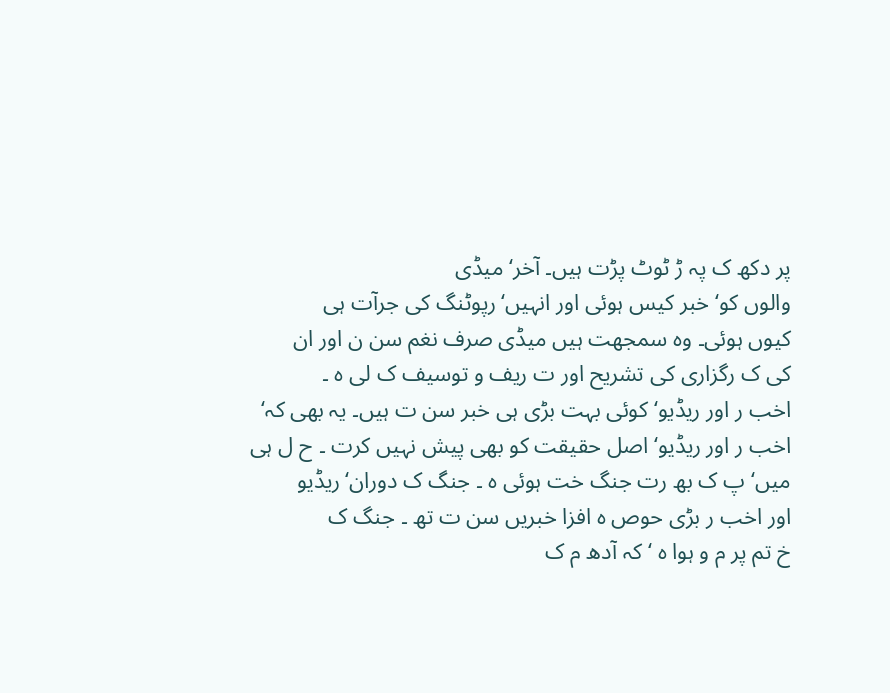پر دکھ ک پہ ڑ ٹوٹ پڑت ہیں۔ آخر‘ میڈی
والوں کو‘ خبر کیس ہوئی اور انہیں‘ رپوٹنگ کی جرآت ہی
کیوں ہوئی۔ وہ سمجھت ہیں میڈی صرف نغم سن ن اور ان
کی ک رگزاری کی تشریح اور ت ریف و توسیف ک لی ہ ۔
اخب ر اور ریڈیو‘ کوئی بہت بڑی ہی خبر سن ت ہیں۔ یہ بھی کہ‘
اخب ر اور ریڈیو‘ اصل حقیقت کو بھی پیش نہیں کرت ۔ ح ل ہی
میں‘ پ ک بھ رت جنگ خت ہوئی ہ ۔ جنگ ک دوران‘ ریڈیو
اور اخب ر بڑی حوص ہ افزا خبریں سن ت تھ ۔ جنگ ک
خ تم پر م و ہوا ہ ‘ کہ آدھ م ک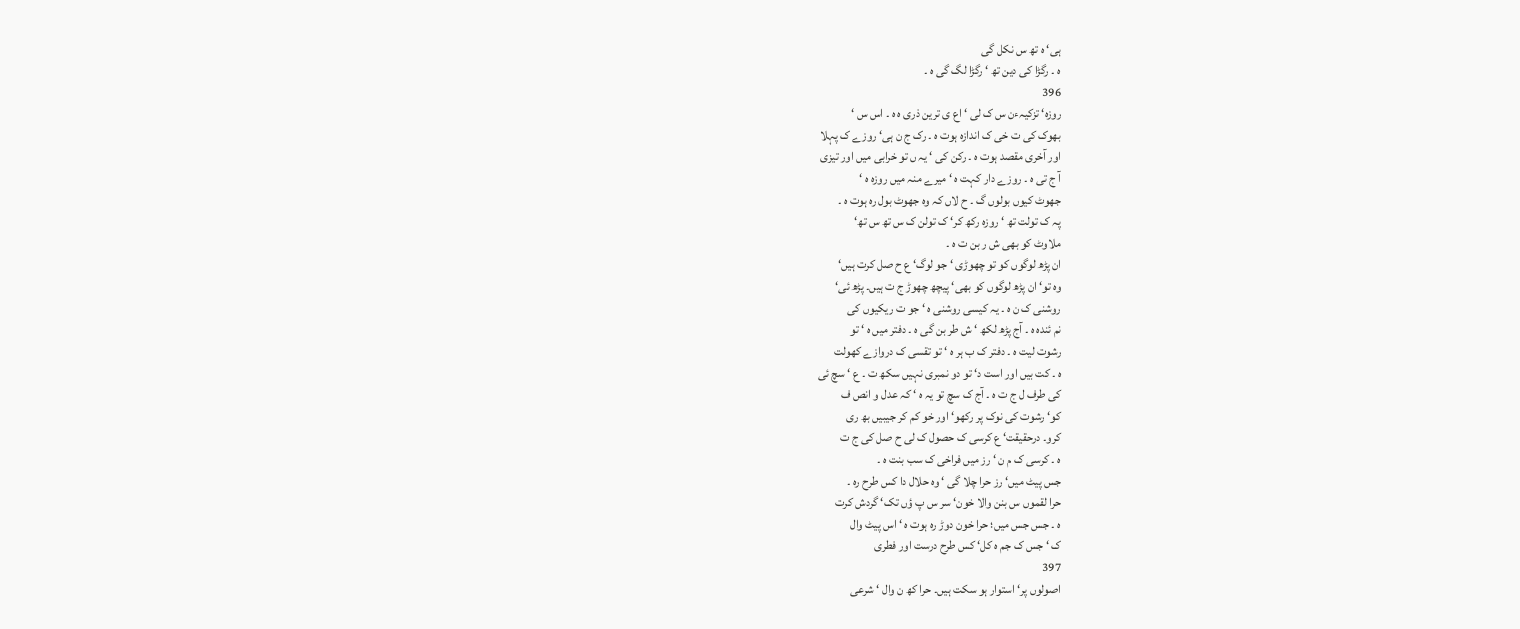ہی‘ ہ تھ س نکل گی
ہ ۔ رگڑا کی دین تھ ‘ رگڑا لگ گی ہ ۔
396
روزہ‘ تزکیہءن س ک لی ‘ اع ی ترین ذری ہ ہ ۔ اس س ‘
بھوک کی ت خی ک اندازہ ہوت ہ ۔ رک ج ن ہی‘ روزے ک پہلا
اور آخری مقصد ہوت ہ ۔ رکن کی ‘ یہ ں تو خرابی میں اور تیزی
آ ج تی ہ ۔ روزے دار کہت ہ ‘ میرے منہ میں روزہ ہ ‘
جھوٹ کیوں بولوں گ ۔ ح لاں کہ وہ جھوٹ بول رہ ہوت ہ ۔
پہ ک تولت تھ ‘ روزہ رکھ کر‘ ک تولن ک س تھ س تھ‘
ملاوٹ کو بھی ش ر بن ت ہ ۔
ان پڑھ لوگوں کو تو چھوڑی ‘ جو لوگ‘ ع ح صل کرت ہیں‘
وہ تو‘ ان پڑھ لوگوں کو بھی‘ پیچھ چھوڑ ج ت ہیں۔ پڑھ ئی‘
روشنی ک ن ہ ۔ یہ کیسی روشنی ہ ‘ جو ت ریکیوں کی
نم ئندہ ہ ۔ آج پڑھ لکھ ‘ ش طر بن گی ہ ۔ دفتر میں ہ ‘ تو
رشوت لیت ہ ۔ دفتر ک ب ہر ہ ‘ تو تقسی ک دروازے کھولت
ہ ۔ کت بیں اور است د‘ تو دو نمبری نہیں سکھ ت ۔ ع ‘ سچ ئی
کی طرف ل ج ت ہ ۔ آج ک سچ تو یہ ہ ‘ کہ عدل و انص ف
کو‘ رشوت کی نوک پر رکھو‘ اور خو کم کر جیبیں بھ ری
کرو۔ درحقیقت‘ ع کرسی ک حصول ک لی ح صل کی ج ت
ہ ۔ کرسی ک م ن ‘ رز میں فراخی ک سب بنت ہ ۔
جس پیٹ میں‘ رز حرا چلا گی ‘ وہ حلال دا کس طرح رہ ۔
حرا لقموں س بنن والا خون‘ سر س پ ؤں تک‘ گردش کرت
ہ ۔ جس جس میں؛ حرا خون دوڑ رہ ہوت ہ ‘ اس پیٹ وال
ک ‘ جس ک جم ہ کل‘ کس طرح درست اور فطری
397
اصولوں پر‘ استوار ہو سکت ہیں۔ حرا کھ ن وال ‘ شرعی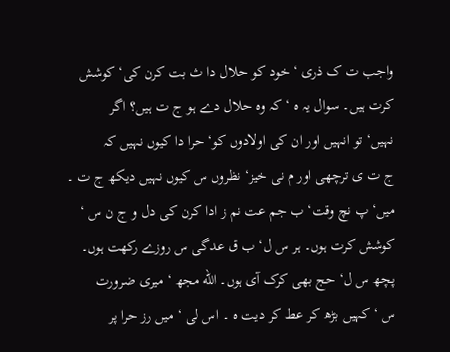واجب ت ک ذری ‘ خود کو حلال دا ث بت کرن کی‘ کوشش
کرت ہیں۔ سوال یہ ہ ‘ کہ وہ حلال دے ہو ج ت ہیں؟ اگر
نہیں‘ تو انہیں اور ان کی اولادوں کو‘ حرا دا کیوں نہیں کہ
ج ت ی ترچھی اور م نی خیز‘ نظروں س کیوں نہیں دیکھ ج ت ۔
میں‘ پ نچ وقت‘ ب جم عت نم ز ادا کرن کی دل و ج ن س ‘
کوشش کرت ہوں۔ ہر س ل‘ ب ق عدگی س روزے رکھت ہوں۔
پچھ س ل‘ حج بھی کرک آی ہوں۔ الله مجھ ‘ میری ضرورت
س ‘ کہیں بڑھ کر عط کر دیت ہ ۔ اس لی ‘ میں رز حرا پر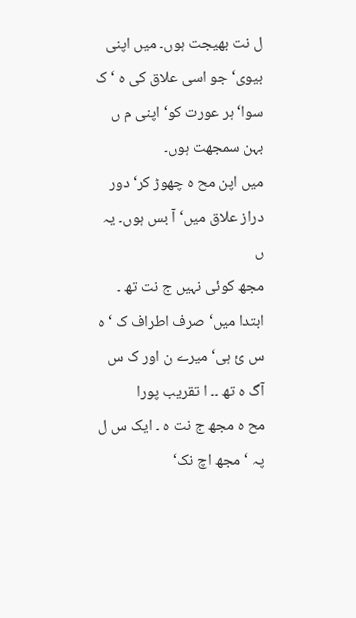ل نت بھیجت ہوں۔ میں اپنی بیوی‘ جو اسی علاق کی ہ ‘ ک
سوا‘ ہر عورت کو‘ اپنی م ں بہن سمجھت ہوں۔
میں اپن مح ہ چھوڑ کر‘ دور دراز علاق میں‘ آ بس ہوں۔ یہ ں
مجھ کوئی نہیں ج نت تھ ۔ ابتدا میں‘ صرف اطراف ک ‘ ہ
س ئ ہی‘ میرے ن اور ک س آگ ہ تھ ۔۔ ا تقریب پورا
مح ہ مجھ ج نت ہ ۔ ایک س ل پہ ‘ مجھ اچ نک‘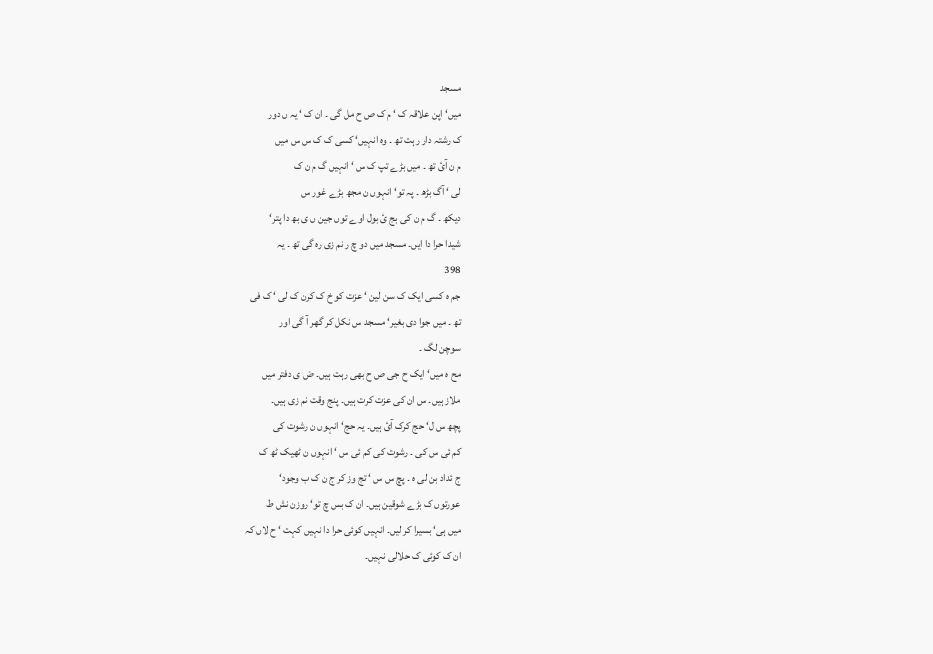مسجد
میں‘ اپن علاقہ ک ‘ م ک ص ح مل گی ۔ ان ک ‘ یہ ں دور
ک رشتہ دار رہت تھ ۔ وہ انہیں‘ کسی ک ک س س میں
م ن آئ تھ ۔ میں بڑے تپ ک س ‘ انہیں گ م ن ک
لی ‘ آگ بڑھ ۔ پہ تو‘ انہوں ن مجھ بڑے غور س
دیکھ ۔ گ م ن کی بج ئ بول اوے توں جین ں ی بھ دا پتر‘
شیدا حرا دا ایں۔ مسجد میں دو چ ر نم زی رہ گی تھ ۔ یہ
398
جم ہ کسی ایک ک سن لین ‘ عزت کو خ ک کرن ک لی ‘ ک فی
تھ ۔ میں جوا دی بغیر‘ مسجد س نکل کر گھر آ گی اور
سوچن لگ ۔
مح ہ میں‘ ایک ح جی ص ح بھی رہت ہیں۔ ض ی دفتر میں
ملاز ہیں۔ س ان کی عزت کرت ہیں۔ پنج وقت نم زی ہیں۔
پچھ س ل‘ حج کرک آئ ہیں۔ یہ حج‘ انہوں ن رشوت کی
کم ئی س کی ۔ رشوت کی کم ئی س ‘ انہوں ن ٹھیک ٹھ ک
ج ئداد بن لی ہ ۔ پچ س س ‘ تج وز کر ج ن ک ب وجود‘
عورتوں ک بڑے شوقین ہیں۔ ان ک بس چ تو‘ روزن نش ط
میں ہی‘ بسیرا کر لیں۔ انہیں کوئی حرا دا نہیں کہت ‘ ح لاں کہ
ان ک کوئی ک حلالی نہیں۔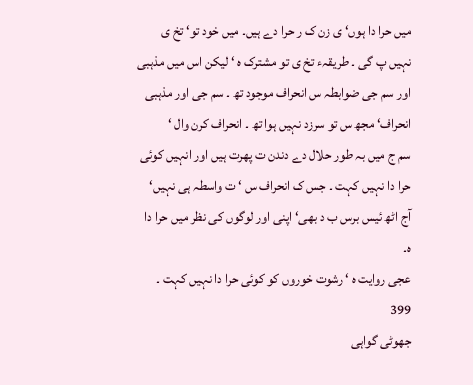میں حرا دا ہوں‘ ی زن ک ر حرا دے ہیں۔ میں خود تو‘ تخ ی
نہیں پ گی ۔ طریقہء تخ ی تو مشترک ہ ‘ لیکن اس میں مذہبی
اور سم جی ضوابطہ س انحراف موجود تھ ۔ سم جی اور مذہبی
انحراف‘ مجھ س تو سرزد نہیں ہوا تھ ۔ انحراف کرن وال ‘
سم ج میں بہ طور حلال دے دندن ت پھرت ہیں اور انہیں کوئی
حرا دا نہیں کہت ۔ جس ک انحراف س ‘ ت واسطہ ہی نہیں‘
آج اٹھ ئیس برس ب د بھی‘ اپنی اور لوگوں کی نظر میں حرا دا
ہ۔
عجی روایت ہ ‘ رشوت خوروں کو کوئی حرا دا نہیں کہت ۔
399
جھوٹی گواہی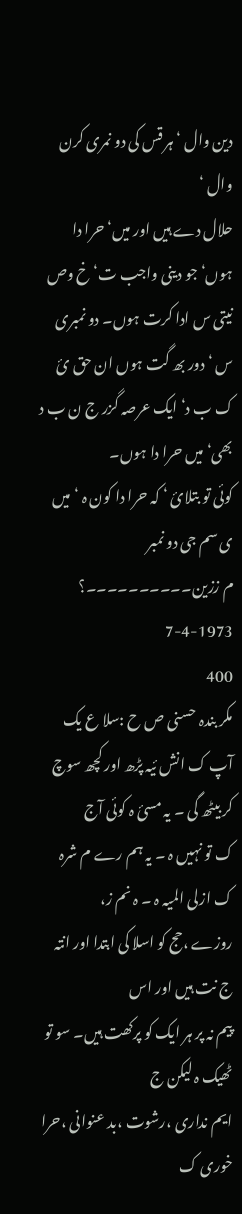دین وال ‘ ہر قس کی دو نمری کرن وال ‘
حلال دے ہیں اور میں‘ حرا دا ہوں‘ جو دینی واجب ت‘ خ وص
نیتی س ادا کرت ہوں۔ دو نمبری س ‘ دور بھ گت ہوں ان حق ئ
ک ب د‘ ایک عرصہ گزر ج ن ب د بھی‘ میں حرا دا ہوں۔
کوئی تو بتلائ ‘ کہ حرا دا کون ہ ‘ میں ی سم جی دو نمبر
م ززین۔۔۔۔۔۔۔۔۔۔؟
7-4-1973
400
مکر بندہ حسنی ص ح :سلا ع یک
آپ ک انش ئیہ پڑھ اور کچھ سوچ کر بیٹھ گی ۔ یہ مسئ ہ کوئی آج
ک تو نہیں ہ ۔ یہ ہم رے م شرہ ک ازلی المیہ ہ ۔ ہ نم ز،
روزے ،حج کو اسلا کی ابتدا اور انتہ ج نت ہیں اور اس
پیم نہ پر ہر ایک کو پرکھت ہیں۔ سو تو ٹھیک ہ لیکن ج
ایم نداری ،رشوت ،بد عنوانی ،حرا خوری ک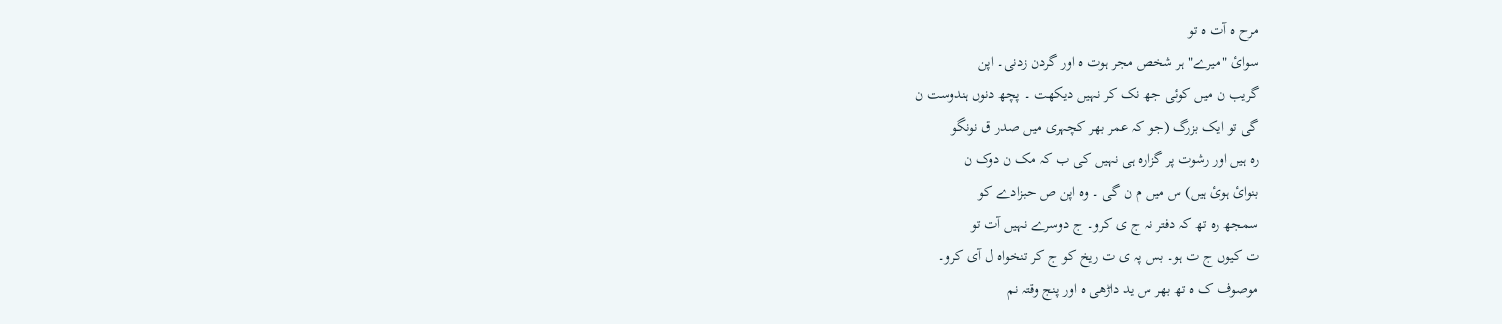مرح ہ آت ہ تو
سوائ "میرے" ہر شخص مجر ہوت ہ اور گردن زدنی۔ اپن
گریب ن میں کوئی جھ نک کر نہیں دیکھت ۔ پچھ دنوں ہندوست ن
گی تو ایک بزرگ (جو کہ عمر بھر کچہری میں صدر ق نونگو
رہ ہیں اور رشوت پر گزارہ ہی نہیں کی ب کہ مک ن دوک ن
بنوائ ہوئ ہیں) س میں م ن گی ۔ وہ اپن ص حبزادے کو
سمجھ رہ تھ کہ دفتر نہ ج ی کرو۔ ج دوسرے نہیں آت تو
ت کیوں ج ت ہو۔ بس پہ ی ت ریخ کو ج کر تنخواہ ل آی کرو۔
موصوف ک ہ تھ بھر س ید داڑھی ہ اور پنج وقتہ نم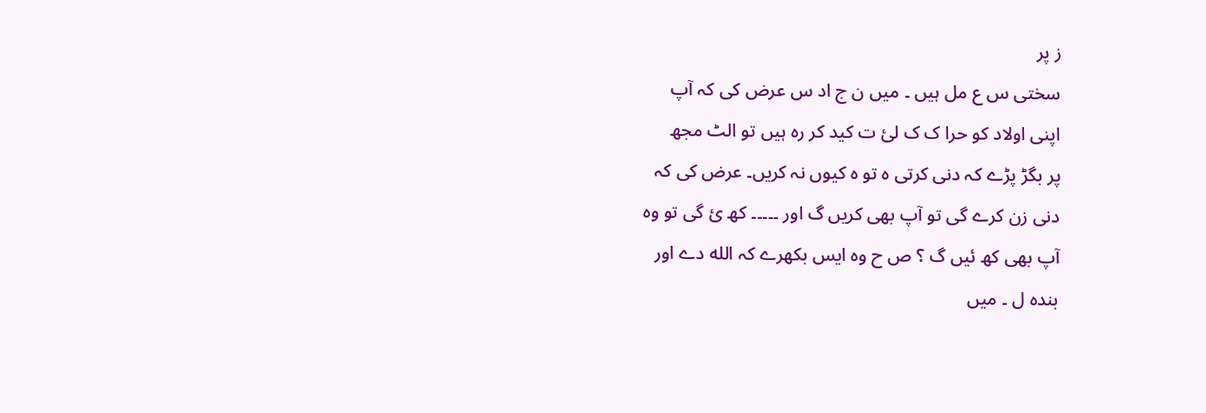ز پر
سختی س ع مل ہیں ۔ میں ن ج اد س عرض کی کہ آپ
اپنی اولاد کو حرا ک ک لئ ت کید کر رہ ہیں تو الٹ مجھ
پر بگڑ پڑے کہ دنی کرتی ہ تو ہ کیوں نہ کریں۔ عرض کی کہ
دنی زن کرے گی تو آپ بھی کریں گ اور ۔۔۔۔۔ کھ ئ گی تو وہ
آپ بھی کھ ئیں گ ؟ ص ح وہ ایس بکھرے کہ الله دے اور
بندہ ل ۔ میں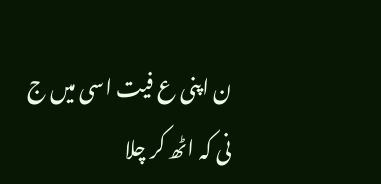ن اپنی ع فیت اسی میں ج نی کہ اٹھ کر چلا